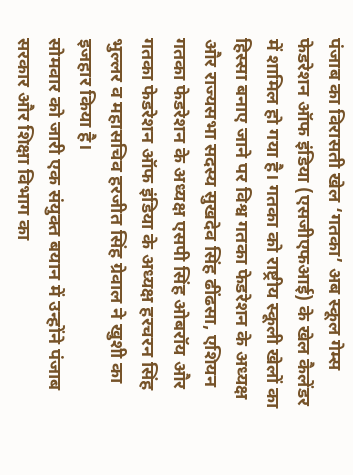पंजाब का विरासती खेल ‘गतका’ अब स्कूल गेम्स फेडरेशन ऑफ इंडिया (एसजीएफआई) के खेल कैलेंडर में शामिल हो गया है। गतका को राष्ट्रीय स्कूली खेलों का हिस्सा बनाए जाने पर विश्व गतका फेडरेशन के अध्यक्ष और राज्यसभा सदस्य सुखदेव सिंह ढींढसा, एशियन गतका फेडरेशन के अध्यक्ष एसपी सिंह ओबरॉय और गतका फेडरेशन ऑफ इंडिया के अध्यक्ष हरचरन सिंह भुल्लर व महासचिव हरजीत सिंह ग्रेवाल ने खुशी का इजहार किया है।
सोमवार को जारी एक संयुक्त बयान में उन्होंने पंजाब सरकार और शिक्षा विभाग का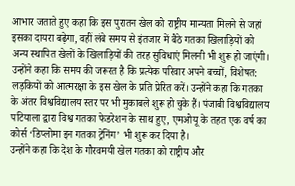आभार जताते हुए कहा कि इस पुरातन खेल को राष्ट्रीय मान्यता मिलने से जहां इसका दायरा बढ़ेगा, वहीं लंबे समय से इंतजार में बैठे गतका खिलाड़ियों को अन्य स्थापित खेलों के खिलाड़ियों की तरह सुविधाएं मिलनी भी शुरू हो जाएंगी।
उन्होंने कहा कि समय की जरूरत है कि प्रत्येक परिवार अपने बच्चों, विशेषत: लड़कियों को आत्मरक्षा के इस खेल के प्रति प्रेरित करें। उन्होंने कहा कि गतका के अंतर विश्वविद्यालय स्तर पर भी मुकाबले शुरू हो चुके हैं। पंजाबी विश्वविद्यालय पटियाला द्वारा विश्व गतका फेडरेशन के साथ हुए, एमओयू के तहत एक वर्ष का कोर्स ‘डिप्लोमा इन गतका ट्रेनिंग’ भी शुरू कर दिया है।
उन्होंने कहा कि देश के गौरवमयी खेल गतका को राष्ट्रीय और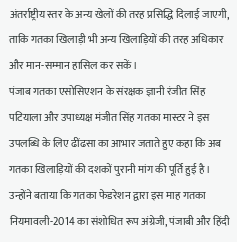अंतर्राष्ट्रीय स्तर के अन्य खेलों की तरह प्रसिद्धि दिलाई जाएगी, ताकि गतका खिलाड़ी भी अन्य खिलाड़ियों की तरह अधिकार और मान-सम्मान हासिल कर सकें।
पंजाब गतका एसोसिएशन के संरक्षक ज्ञानी रंजीत सिंह पटियाला और उपाध्यक्ष मंजीत सिंह गतका मास्टर ने इस उपलब्धि के लिए ढींढसा का आभार जताते हुए कहा कि अब गतका खिलाड़ियों की दशकों पुरानी मांग की पूर्ति हुई है।
उन्होंने बताया कि गतका फेडरेशन द्वारा इस माह गतका नियमावली-2014 का संशोधित रूप अंग्रेजी, पंजाबी और हिंदी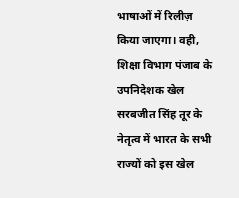भाषाओं में रिलीज़ किया जाएगा। वही, शिक्षा विभाग पंजाब के उपनिदेशक खेल सरबजीत सिंह तूर के नेतृत्व में भारत के सभी राज्यों को इस खेल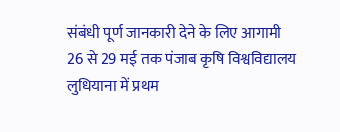संबंधी पूर्ण जानकारी देने के लिए आगामी 26 से 29 मई तक पंजाब कृषि विश्वविद्यालय लुधियाना में प्रथम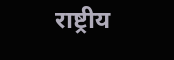राष्ट्रीय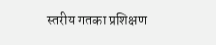स्तरीय गतका प्रशिक्षण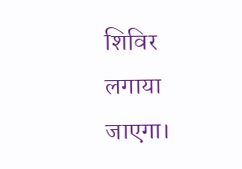शिविर लगाया जाएगा।